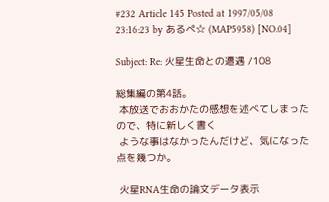#232 Article 145 Posted at 1997/05/08 23:16:23 by あるぺ☆ (MAP5958) [NO.04]

Subject: Re: 火星生命との遭遇 /108

総集編の第4話。
 本放送でおおかたの感想を述べてしまったので、特に新しく書く
 ような事はなかったんだけど、気になった点を幾つか。

 火星RNA生命の論文データ表示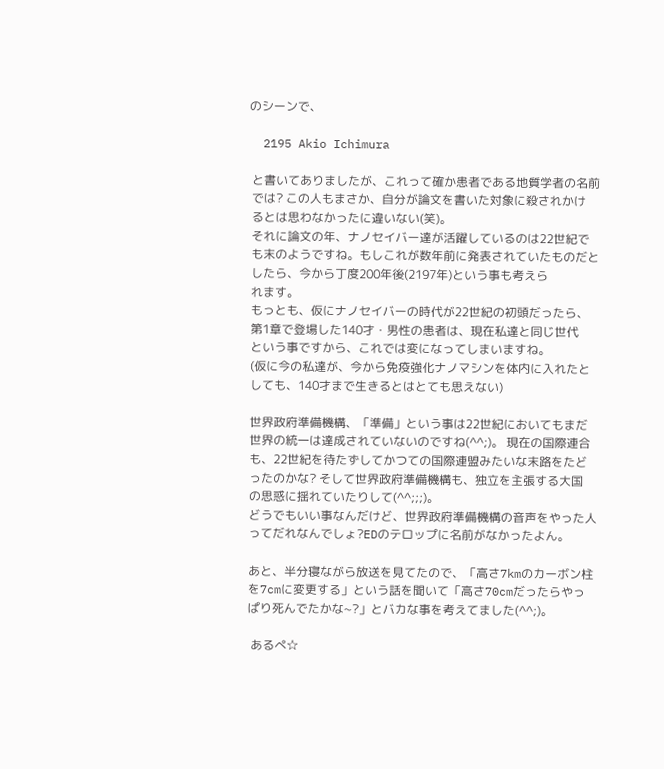のシーンで、

  2195 Akio Ichimura

 と書いてありましたが、これって確か患者である地質学者の名前
 では? この人もまさか、自分が論文を書いた対象に殺されかけ
 るとは思わなかったに違いない(笑)。
 それに論文の年、ナノセイバー達が活躍しているのは22世紀で
 も末のようですね。もしこれが数年前に発表されていたものだと
 したら、今から丁度200年後(2197年)という事も考えら
 れます。
 もっとも、仮にナノセイバーの時代が22世紀の初頭だったら、
 第1章で登場した140才・男性の患者は、現在私達と同じ世代
 という事ですから、これでは変になってしまいますね。
 (仮に今の私達が、今から免疫強化ナノマシンを体内に入れたと
 しても、140才まで生きるとはとても思えない)

 世界政府準備機構、「準備」という事は22世紀においてもまだ
 世界の統一は達成されていないのですね(^^;)。 現在の国際連合
 も、22世紀を待たずしてかつての国際連盟みたいな末路をたど
 ったのかな? そして世界政府準備機構も、独立を主張する大国
 の思惑に揺れていたりして(^^;;;)。
 どうでもいい事なんだけど、世界政府準備機構の音声をやった人
 ってだれなんでしょ?EDのテロップに名前がなかったよん。

 あと、半分寝ながら放送を見てたので、「高さ7kmのカーボン柱
 を7cmに変更する」という話を聞いて「高さ70cmだったらやっ
 ぱり死んでたかな~?」とバカな事を考えてました(^^;)。

  あるぺ☆